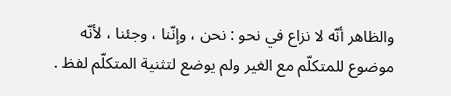والظاهر أنّه لا نزاع في نحو : نحن ، وإنّنا ، وجئنا ، لأنّه موضوع للمتكلّم مع الغير ولم يوضع لتثنية المتكلّم لفظ .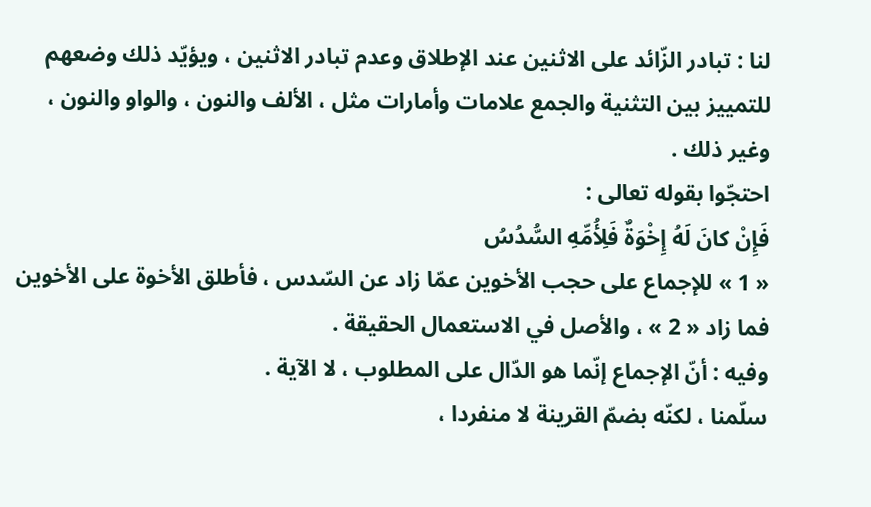لنا : تبادر الزّائد على الاثنين عند الإطلاق وعدم تبادر الاثنين ، ويؤيّد ذلك وضعهم للتمييز بين التثنية والجمع علامات وأمارات مثل ، الألف والنون ، والواو والنون ، وغير ذلك .
احتجّوا بقوله تعالى :
فَإِنْ كانَ لَهُ إِخْوَةٌ فَلِأُمِّهِ السُّدُسُ
« 1 » للإجماع على حجب الأخوين عمّا زاد عن السّدس ، فأطلق الأخوة على الأخوين فما زاد « 2 » ، والأصل في الاستعمال الحقيقة .
وفيه : أنّ الإجماع إنّما هو الدّال على المطلوب ، لا الآية .
سلّمنا ، لكنّه بضمّ القرينة لا منفردا ،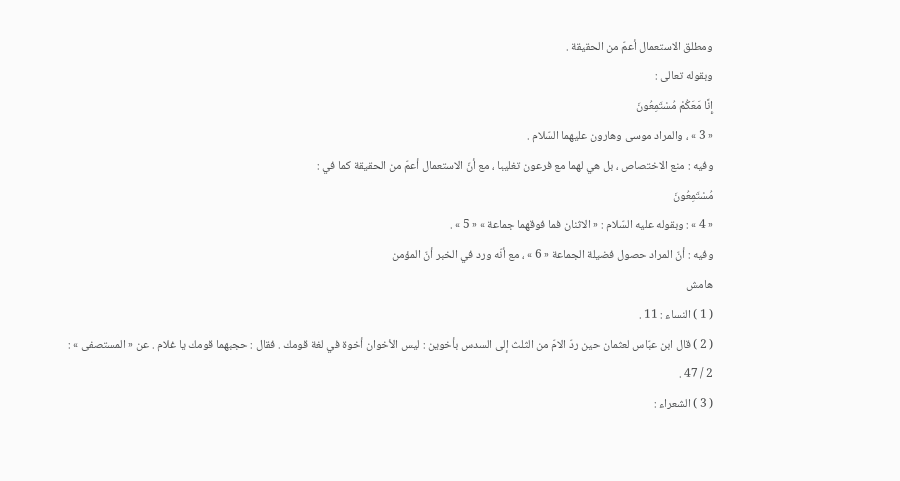ومطلق الاستعمال أعمّ من الحقيقة .
وبقوله تعالى :
إِنَّا مَعَكُمْ مُسْتَمِعُونَ
« 3 » ، والمراد موسى وهارون عليهما السّلام .
وفيه : منع الاختصاص ، بل هي لهما مع فرعون تغليبا ، مع أنّ الاستعمال أعمّ من الحقيقة كما في :
مُسْتَمِعُونَ
« 4 » : وبقوله عليه السّلام : « الاثنان فما فوقهما جماعة » « 5 » .
وفيه : أنّ المراد حصول فضيلة الجماعة « 6 » ، مع أنّه ورد في الخبر أنّ المؤمن
هامش
( 1 ) النساء : 11 .
( 2 ) قال ابن عبّاس لعثمان حين ردّ الامّ من الثلث إلى السدس بأخوين : ليس الأخوان أخوة في لغة قومك . فقال : حجبهما قومك يا غلام . عن « المستصفى » : 2 / 47 .
( 3 ) الشعراء :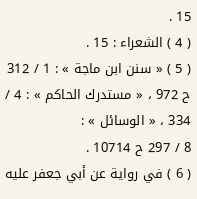15 .
( 4 ) الشعراء : 15 .
( 5 ) « سنن ابن ماجة » : 1 / 312 ح 972 ، « مستدرك الحاكم » : 4 / 334 ، « الوسائل » :
8 / 297 ح 10714 .
( 6 ) في رواية عن أبي جعفر عليه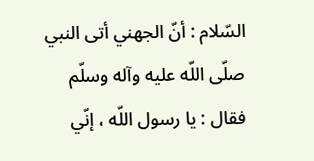السّلام : أنّ الجهني أتى النبي صلّى اللّه عليه وآله وسلّم فقال : يا رسول اللّه ، إنّي